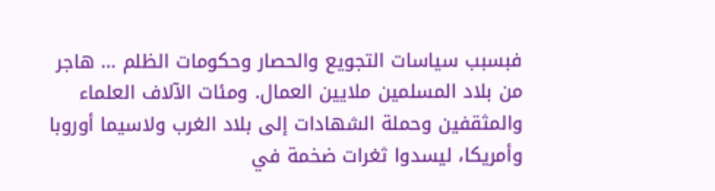فبسبب سياسات التجويع والحصار وحكومات الظلم ... هاجر من بلاد المسلمين ملايين العمال. ومئات الآلاف العلماء والمثقفين وحملة الشهادات إلى بلاد الغرب ولاسيما أوروبا وأمريكا، ليسدوا ثغرات ضخمة في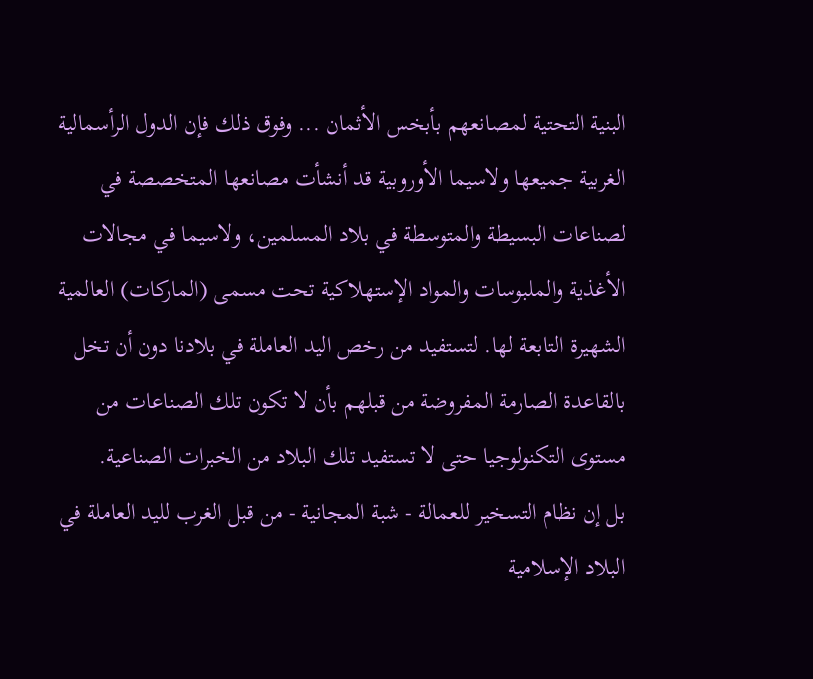البنية التحتية لمصانعهم بأبخس الأثمان ... وفوق ذلك فإن الدول الرأسمالية الغربية جميعها ولاسيما الأوروبية قد أنشأت مصانعها المتخصصة في لصناعات البسيطة والمتوسطة في بلاد المسلمين، ولاسيما في مجالات الأغذية والملبوسات والمواد الإستهلاكية تحت مسمى (الماركات) العالمية الشهيرة التابعة لها. لتستفيد من رخص اليد العاملة في بلادنا دون أن تخل بالقاعدة الصارمة المفروضة من قبلهم بأن لا تكون تلك الصناعات من مستوى التكنولوجيا حتى لا تستفيد تلك البلاد من الخبرات الصناعية.
بل إن نظام التسخير للعمالة - شبة المجانية - من قبل الغرب لليد العاملة في البلاد الإسلامية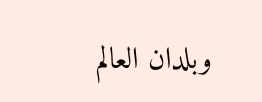وبلدان العالم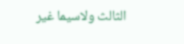الثالث ولاسيما غير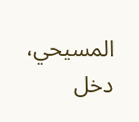المسيحي، دخل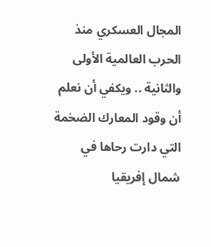المجال العسكري منذ الحرب العالمية الأولى والثانية .. ويكفي أن نعلم أن وقود المعارك الضخمة التي دارت رحاها في شمال إفريقيا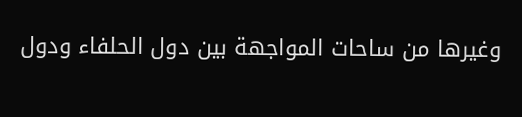وغيرها من ساحات المواجهة بين دول الحلفاء ودول